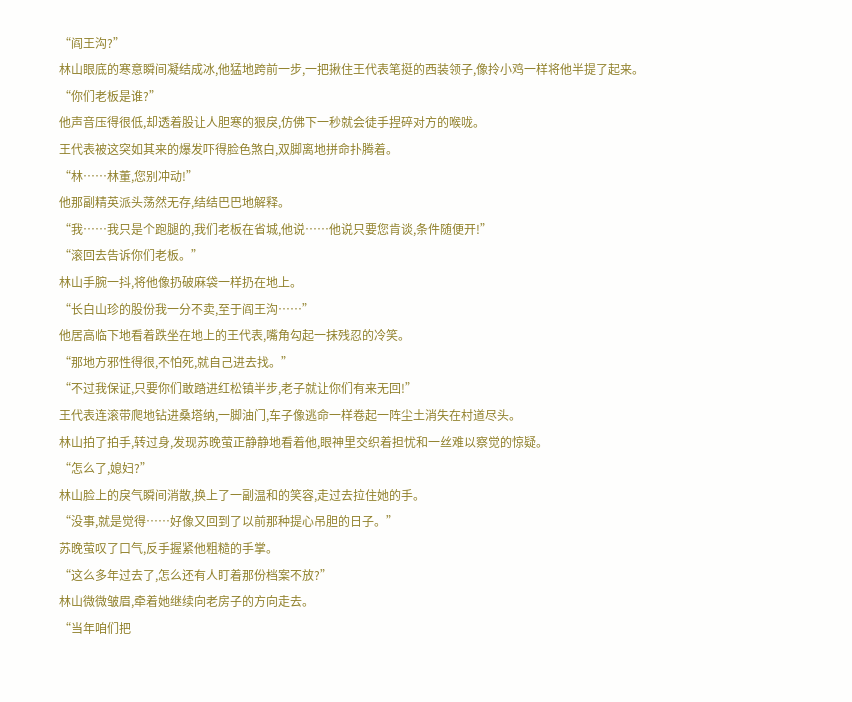“阎王沟?”
林山眼底的寒意瞬间凝结成冰,他猛地跨前一步,一把揪住王代表笔挺的西装领子,像拎小鸡一样将他半提了起来。
“你们老板是谁?”
他声音压得很低,却透着股让人胆寒的狠戾,仿佛下一秒就会徒手捏碎对方的喉咙。
王代表被这突如其来的爆发吓得脸色煞白,双脚离地拼命扑腾着。
“林……林董,您别冲动!”
他那副精英派头荡然无存,结结巴巴地解释。
“我……我只是个跑腿的,我们老板在省城,他说……他说只要您肯谈,条件随便开!”
“滚回去告诉你们老板。”
林山手腕一抖,将他像扔破麻袋一样扔在地上。
“长白山珍的股份我一分不卖,至于阎王沟……”
他居高临下地看着跌坐在地上的王代表,嘴角勾起一抹残忍的冷笑。
“那地方邪性得很,不怕死,就自己进去找。”
“不过我保证,只要你们敢踏进红松镇半步,老子就让你们有来无回!”
王代表连滚带爬地钻进桑塔纳,一脚油门,车子像逃命一样卷起一阵尘土消失在村道尽头。
林山拍了拍手,转过身,发现苏晚萤正静静地看着他,眼神里交织着担忧和一丝难以察觉的惊疑。
“怎么了,媳妇?”
林山脸上的戾气瞬间消散,换上了一副温和的笑容,走过去拉住她的手。
“没事,就是觉得……好像又回到了以前那种提心吊胆的日子。”
苏晚萤叹了口气,反手握紧他粗糙的手掌。
“这么多年过去了,怎么还有人盯着那份档案不放?”
林山微微皱眉,牵着她继续向老房子的方向走去。
“当年咱们把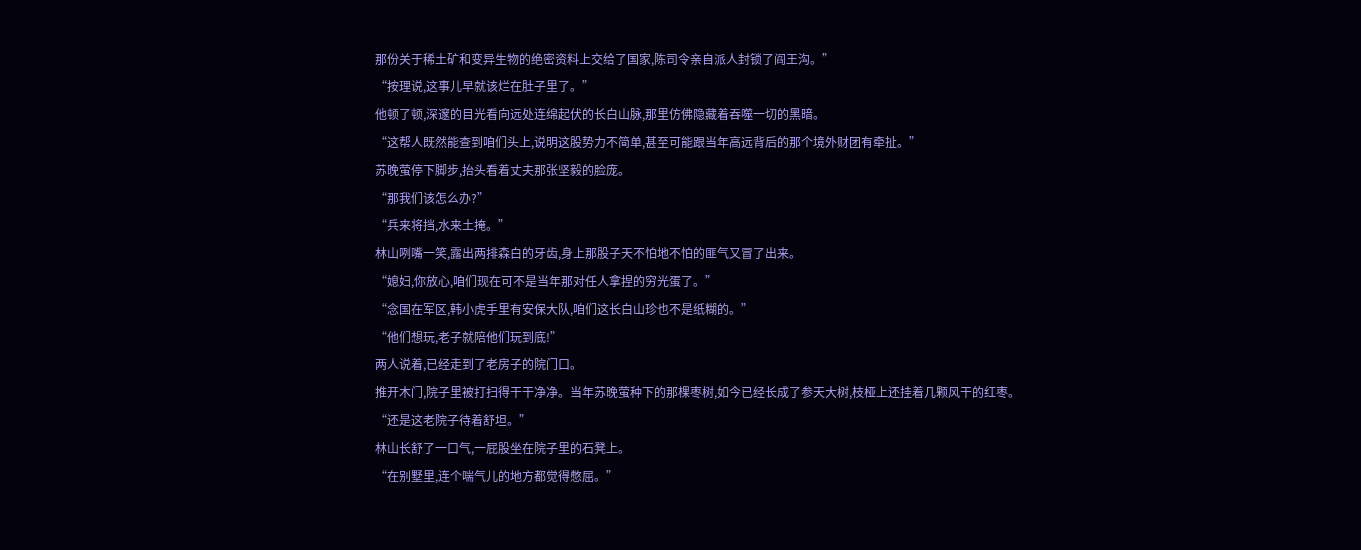那份关于稀土矿和变异生物的绝密资料上交给了国家,陈司令亲自派人封锁了阎王沟。”
“按理说,这事儿早就该烂在肚子里了。”
他顿了顿,深邃的目光看向远处连绵起伏的长白山脉,那里仿佛隐藏着吞噬一切的黑暗。
“这帮人既然能查到咱们头上,说明这股势力不简单,甚至可能跟当年高远背后的那个境外财团有牵扯。”
苏晚萤停下脚步,抬头看着丈夫那张坚毅的脸庞。
“那我们该怎么办?”
“兵来将挡,水来土掩。”
林山咧嘴一笑,露出两排森白的牙齿,身上那股子天不怕地不怕的匪气又冒了出来。
“媳妇,你放心,咱们现在可不是当年那对任人拿捏的穷光蛋了。”
“念国在军区,韩小虎手里有安保大队,咱们这长白山珍也不是纸糊的。”
“他们想玩,老子就陪他们玩到底!”
两人说着,已经走到了老房子的院门口。
推开木门,院子里被打扫得干干净净。当年苏晚萤种下的那棵枣树,如今已经长成了参天大树,枝桠上还挂着几颗风干的红枣。
“还是这老院子待着舒坦。”
林山长舒了一口气,一屁股坐在院子里的石凳上。
“在别墅里,连个喘气儿的地方都觉得憋屈。”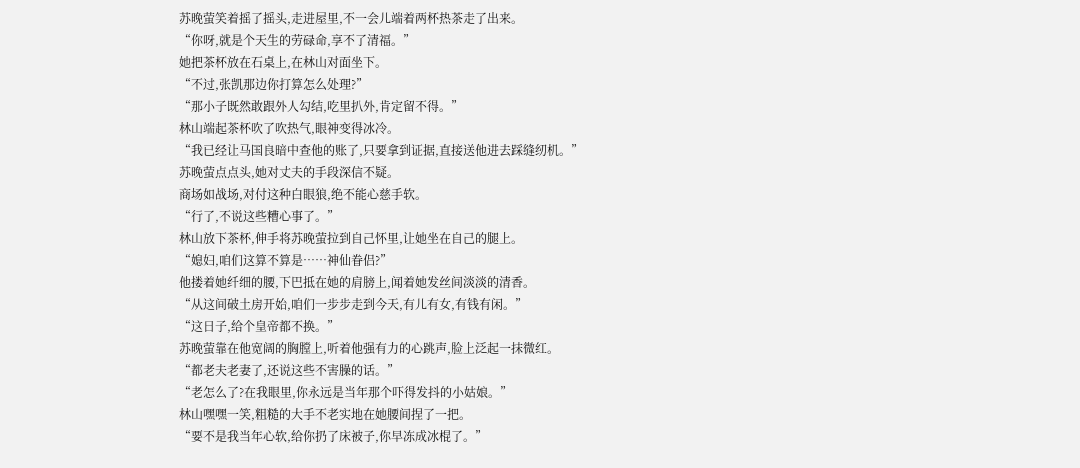苏晚萤笑着摇了摇头,走进屋里,不一会儿端着两杯热茶走了出来。
“你呀,就是个天生的劳碌命,享不了清福。”
她把茶杯放在石桌上,在林山对面坐下。
“不过,张凯那边你打算怎么处理?”
“那小子既然敢跟外人勾结,吃里扒外,肯定留不得。”
林山端起茶杯吹了吹热气,眼神变得冰冷。
“我已经让马国良暗中查他的账了,只要拿到证据,直接送他进去踩缝纫机。”
苏晚萤点点头,她对丈夫的手段深信不疑。
商场如战场,对付这种白眼狼,绝不能心慈手软。
“行了,不说这些糟心事了。”
林山放下茶杯,伸手将苏晚萤拉到自己怀里,让她坐在自己的腿上。
“媳妇,咱们这算不算是……神仙眷侣?”
他搂着她纤细的腰,下巴抵在她的肩膀上,闻着她发丝间淡淡的清香。
“从这间破土房开始,咱们一步步走到今天,有儿有女,有钱有闲。”
“这日子,给个皇帝都不换。”
苏晚萤靠在他宽阔的胸膛上,听着他强有力的心跳声,脸上泛起一抹微红。
“都老夫老妻了,还说这些不害臊的话。”
“老怎么了?在我眼里,你永远是当年那个吓得发抖的小姑娘。”
林山嘿嘿一笑,粗糙的大手不老实地在她腰间捏了一把。
“要不是我当年心软,给你扔了床被子,你早冻成冰棍了。”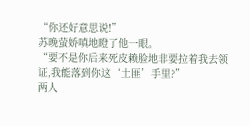“你还好意思说!”
苏晚萤娇嗔地瞪了他一眼。
“要不是你后来死皮赖脸地非要拉着我去领证,我能落到你这‘土匪’手里?”
两人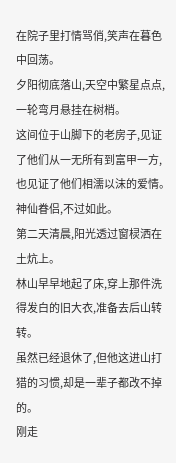在院子里打情骂俏,笑声在暮色中回荡。
夕阳彻底落山,天空中繁星点点,一轮弯月悬挂在树梢。
这间位于山脚下的老房子,见证了他们从一无所有到富甲一方,也见证了他们相濡以沫的爱情。
神仙眷侣,不过如此。
第二天清晨,阳光透过窗棂洒在土炕上。
林山早早地起了床,穿上那件洗得发白的旧大衣,准备去后山转转。
虽然已经退休了,但他这进山打猎的习惯,却是一辈子都改不掉的。
刚走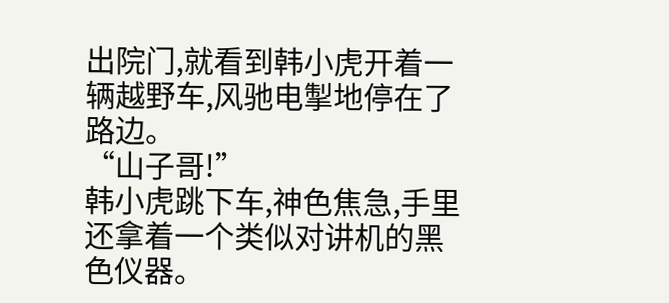出院门,就看到韩小虎开着一辆越野车,风驰电掣地停在了路边。
“山子哥!”
韩小虎跳下车,神色焦急,手里还拿着一个类似对讲机的黑色仪器。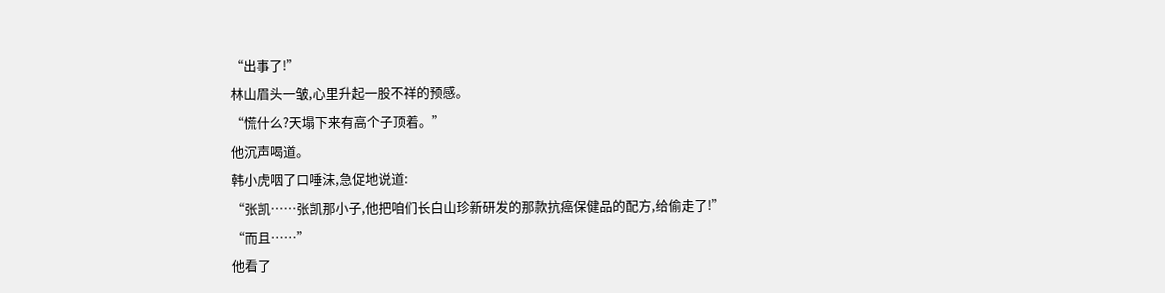“出事了!”
林山眉头一皱,心里升起一股不祥的预感。
“慌什么?天塌下来有高个子顶着。”
他沉声喝道。
韩小虎咽了口唾沫,急促地说道:
“张凯……张凯那小子,他把咱们长白山珍新研发的那款抗癌保健品的配方,给偷走了!”
“而且……”
他看了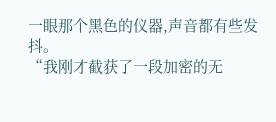一眼那个黑色的仪器,声音都有些发抖。
“我刚才截获了一段加密的无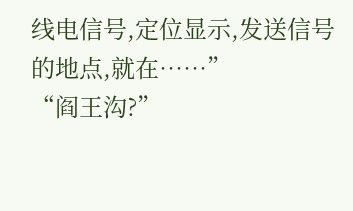线电信号,定位显示,发送信号的地点,就在……”
“阎王沟?”